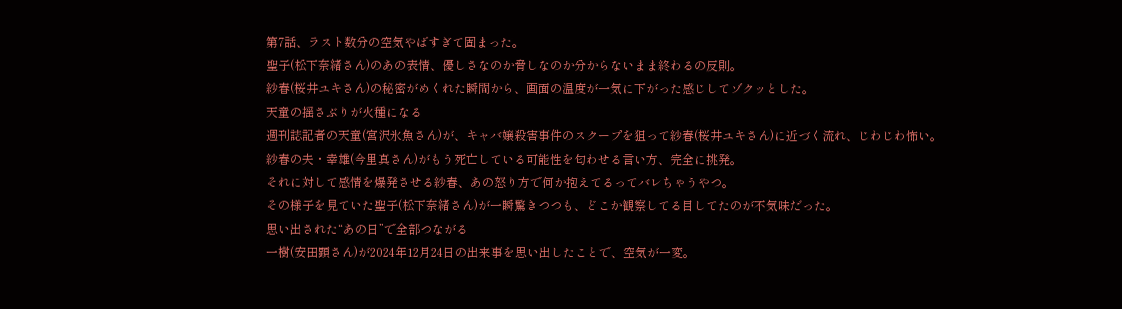第7話、ラスト数分の空気やばすぎて固まった。
聖子(松下奈緒さん)のあの表情、優しさなのか脅しなのか分からないまま終わるの反則。
紗春(桜井ユキさん)の秘密がめくれた瞬間から、画面の温度が一気に下がった感じしてゾクッとした。
天童の揺さぶりが火種になる
週刊誌記者の天童(宮沢氷魚さん)が、キャバ嬢殺害事件のスクープを狙って紗春(桜井ユキさん)に近づく流れ、じわじわ怖い。
紗春の夫・幸雄(今里真さん)がもう死亡している可能性を匂わせる言い方、完全に挑発。
それに対して感情を爆発させる紗春、あの怒り方で何か抱えてるってバレちゃうやつ。
その様子を見ていた聖子(松下奈緒さん)が一瞬驚きつつも、どこか観察してる目してたのが不気味だった。
思い出された“あの日”で全部つながる
一樹(安田顕さん)が2024年12月24日の出来事を思い出したことで、空気が一変。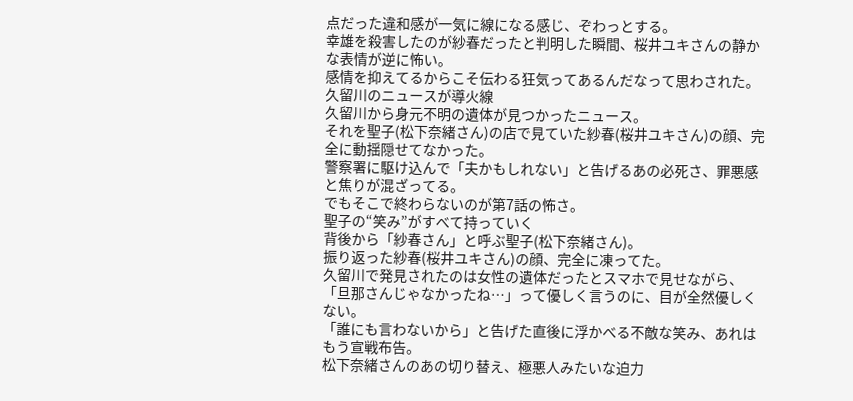点だった違和感が一気に線になる感じ、ぞわっとする。
幸雄を殺害したのが紗春だったと判明した瞬間、桜井ユキさんの静かな表情が逆に怖い。
感情を抑えてるからこそ伝わる狂気ってあるんだなって思わされた。
久留川のニュースが導火線
久留川から身元不明の遺体が見つかったニュース。
それを聖子(松下奈緒さん)の店で見ていた紗春(桜井ユキさん)の顔、完全に動揺隠せてなかった。
警察署に駆け込んで「夫かもしれない」と告げるあの必死さ、罪悪感と焦りが混ざってる。
でもそこで終わらないのが第7話の怖さ。
聖子の“笑み”がすべて持っていく
背後から「紗春さん」と呼ぶ聖子(松下奈緒さん)。
振り返った紗春(桜井ユキさん)の顔、完全に凍ってた。
久留川で発見されたのは女性の遺体だったとスマホで見せながら、「旦那さんじゃなかったね…」って優しく言うのに、目が全然優しくない。
「誰にも言わないから」と告げた直後に浮かべる不敵な笑み、あれはもう宣戦布告。
松下奈緒さんのあの切り替え、極悪人みたいな迫力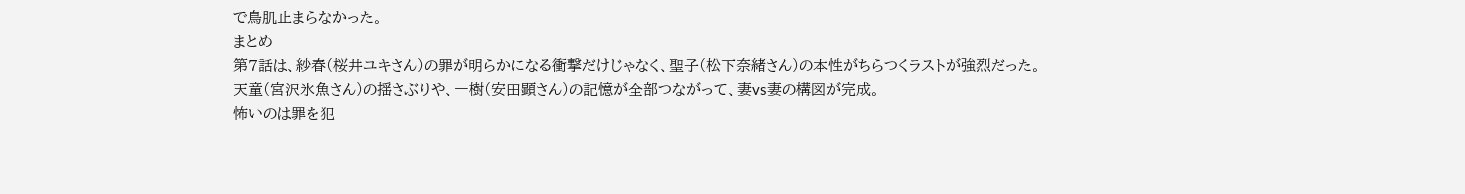で鳥肌止まらなかった。
まとめ
第7話は、紗春(桜井ユキさん)の罪が明らかになる衝撃だけじゃなく、聖子(松下奈緒さん)の本性がちらつくラストが強烈だった。
天童(宮沢氷魚さん)の揺さぶりや、一樹(安田顕さん)の記憶が全部つながって、妻vs妻の構図が完成。
怖いのは罪を犯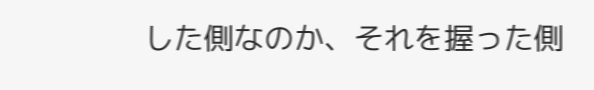した側なのか、それを握った側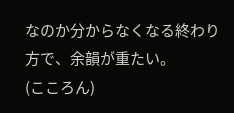なのか分からなくなる終わり方で、余韻が重たい。
(こころん)